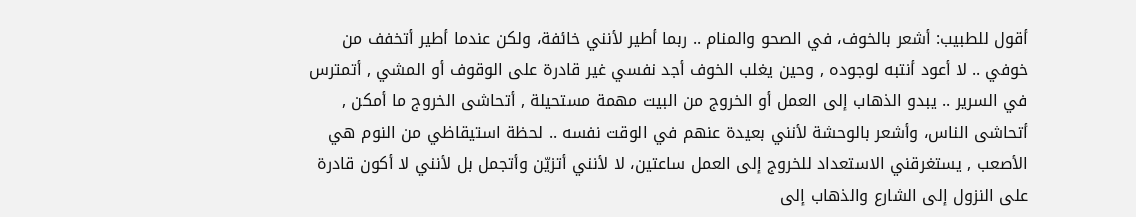أقول للطبيب: أشعر بالخوف، في الصحو والمنام .. ربما أطير لأنني خائفة، ولكن عندما أطير أتخفف من خوفي .. لا أعود أنتبه لوجوده , وحين يغلب الخوف أجد نفسي غير قادرة على الوقوف أو المشي , أتمترس في السرير .. يبدو الذهاب إلى العمل أو الخروج من البيت مهمة مستحيلة , أتحاشى الخروج ما أمكن , أتحاشى الناس، وأشعر بالوحشة لأنني بعيدة عنهم في الوقت نفسه .. لحظة استيقاظي من النوم هي الأصعب , يستغرقني الاستعداد للخروج إلى العمل ساعتين، لا لأنني أتزيّن وأتجمل بل لأنني لا أكون قادرة على النزول إلى الشارع والذهاب إلى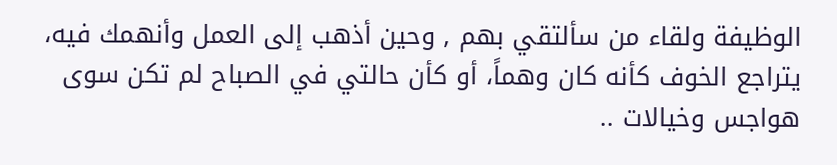الوظيفة ولقاء من سألتقي بهم , وحين أذهب إلى العمل وأنهمك فيه، يتراجع الخوف كأنه كان وهماً، أو كأن حالتي في الصباح لم تكن سوى هواجس وخيالات ..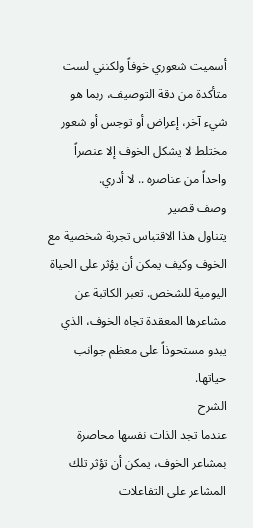أسميت شعوري خوفاً ولكنني لست متأكدة من دقة التوصيف، ربما هو شيء آخر، إعراض أو توجس أو شعور مختلط لا يشكل الخوف إلا عنصراً واحداً من عناصره .. لا أدري.
وصف قصير
يتناول هذا الاقتباس تجربة شخصية مع الخوف وكيف يمكن أن يؤثر على الحياة اليومية للشخص. تعبر الكاتبة عن مشاعرها المعقدة تجاه الخوف، الذي يبدو مستحوذاً على معظم جوانب حياتها.
الشرح
عندما تجد الذات نفسها محاصرة بمشاعر الخوف، يمكن أن تؤثر تلك المشاعر على التفاعلات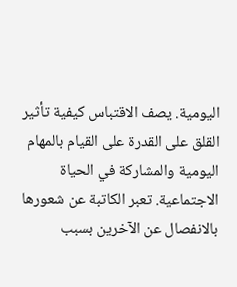اليومية. يصف الاقتباس كيفية تأثير القلق على القدرة على القيام بالمهام اليومية والمشاركة في الحياة الاجتماعية. تعبر الكاتبة عن شعورها بالانفصال عن الآخرين بسبب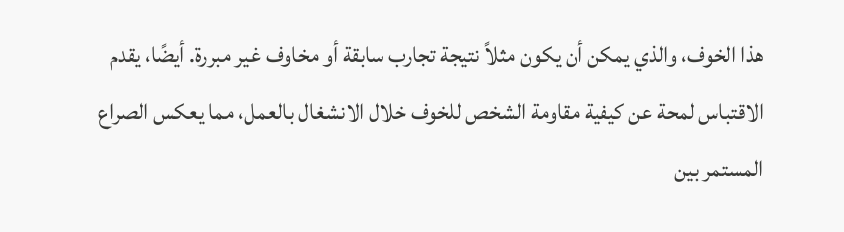هذا الخوف، والذي يمكن أن يكون مثلاً نتيجة تجارب سابقة أو مخاوف غير مبررة. أيضًا، يقدم الاقتباس لمحة عن كيفية مقاومة الشخص للخوف خلال الانشغال بالعمل، مما يعكس الصراع المستمر بين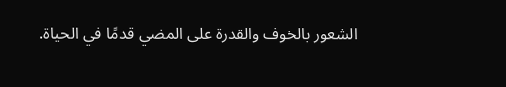الشعور بالخوف والقدرة على المضي قدمًا في الحياة.